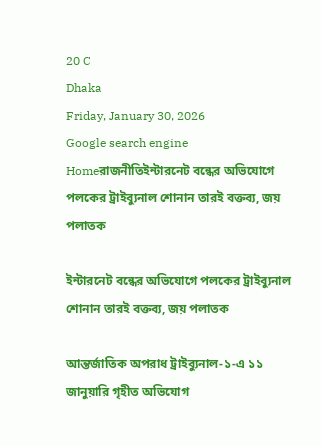20 C
Dhaka
Friday, January 30, 2026
Google search engine
Homeরাজনীতিইন্টারনেট বন্ধের অভিযোগে পলকের ট্রাইব্যুনাল শোনান তারই বক্তব্য, জয় পলাতক

ইন্টারনেট বন্ধের অভিযোগে পলকের ট্রাইব্যুনাল শোনান তারই বক্তব্য, জয় পলাতক

আন্তর্জাতিক অপরাধ ট্রাইব্যুনাল‑১-এ ১১ জানুয়ারি গৃহীত অভিযোগ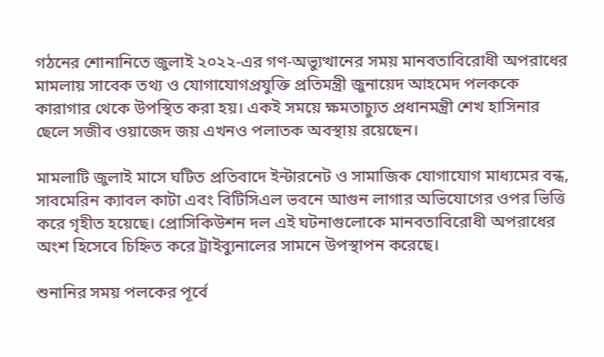গঠনের শোনানিতে জুলাই ২০২২‑এর গণ‑অভ্যুত্থানের সময় মানবতাবিরোধী অপরাধের মামলায় সাবেক তথ্য ও যোগাযোগপ্রযুক্তি প্রতিমন্ত্রী জুনায়েদ আহমেদ পলককে কারাগার থেকে উপস্থিত করা হয়। একই সময়ে ক্ষমতাচ্যুত প্রধানমন্ত্রী শেখ হাসিনার ছেলে সজীব ওয়াজেদ জয় এখনও পলাতক অবস্থায় রয়েছেন।

মামলাটি জুলাই মাসে ঘটিত প্রতিবাদে ইন্টারনেট ও সামাজিক যোগাযোগ মাধ্যমের বন্ধ, সাবমেরিন ক্যাবল কাটা এবং বিটিসিএল ভবনে আগুন লাগার অভিযোগের ওপর ভিত্তি করে গৃহীত হয়েছে। প্রোসিকিউশন দল এই ঘটনাগুলোকে মানবতাবিরোধী অপরাধের অংশ হিসেবে চিহ্নিত করে ট্রাইব্যুনালের সামনে উপস্থাপন করেছে।

শুনানির সময় পলকের পূর্বে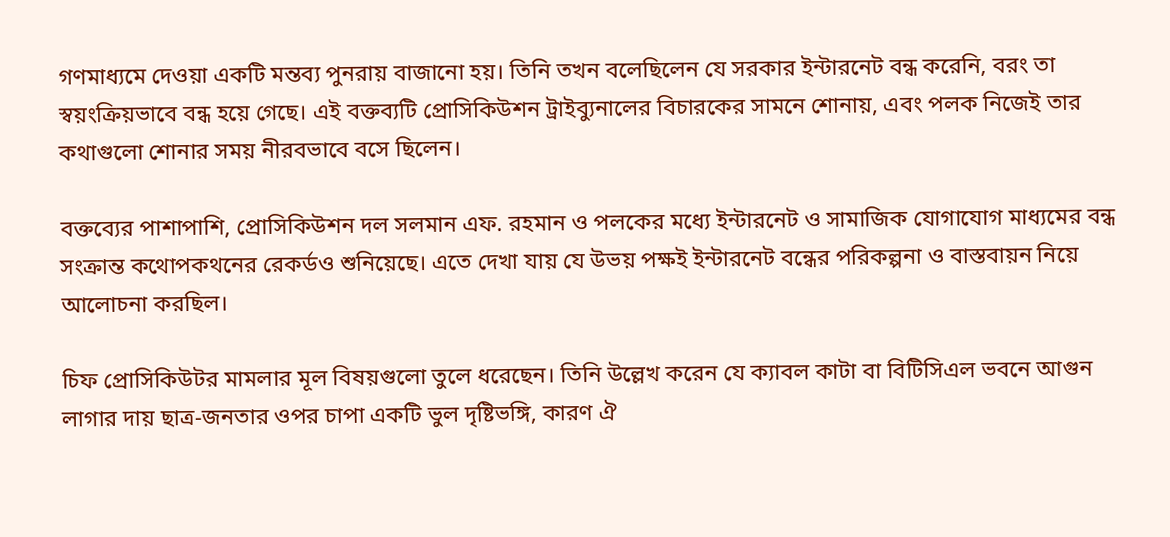গণমাধ্যমে দেওয়া একটি মন্তব্য পুনরায় বাজানো হয়। তিনি তখন বলেছিলেন যে সরকার ইন্টারনেট বন্ধ করেনি, বরং তা স্বয়ংক্রিয়ভাবে বন্ধ হয়ে গেছে। এই বক্তব্যটি প্রোসিকিউশন ট্রাইব্যুনালের বিচারকের সামনে শোনায়, এবং পলক নিজেই তার কথাগুলো শোনার সময় নীরবভাবে বসে ছিলেন।

বক্তব্যের পাশাপাশি, প্রোসিকিউশন দল সলমান এফ. রহমান ও পলকের মধ্যে ইন্টারনেট ও সামাজিক যোগাযোগ মাধ্যমের বন্ধ সংক্রান্ত কথোপকথনের রেকর্ডও শুনিয়েছে। এতে দেখা যায় যে উভয় পক্ষই ইন্টারনেট বন্ধের পরিকল্পনা ও বাস্তবায়ন নিয়ে আলোচনা করছিল।

চিফ প্রোসিকিউটর মামলার মূল বিষয়গুলো তুলে ধরেছেন। তিনি উল্লেখ করেন যে ক্যাবল কাটা বা বিটিসিএল ভবনে আগুন লাগার দায় ছাত্র-জনতার ওপর চাপা একটি ভুল দৃষ্টিভঙ্গি, কারণ ঐ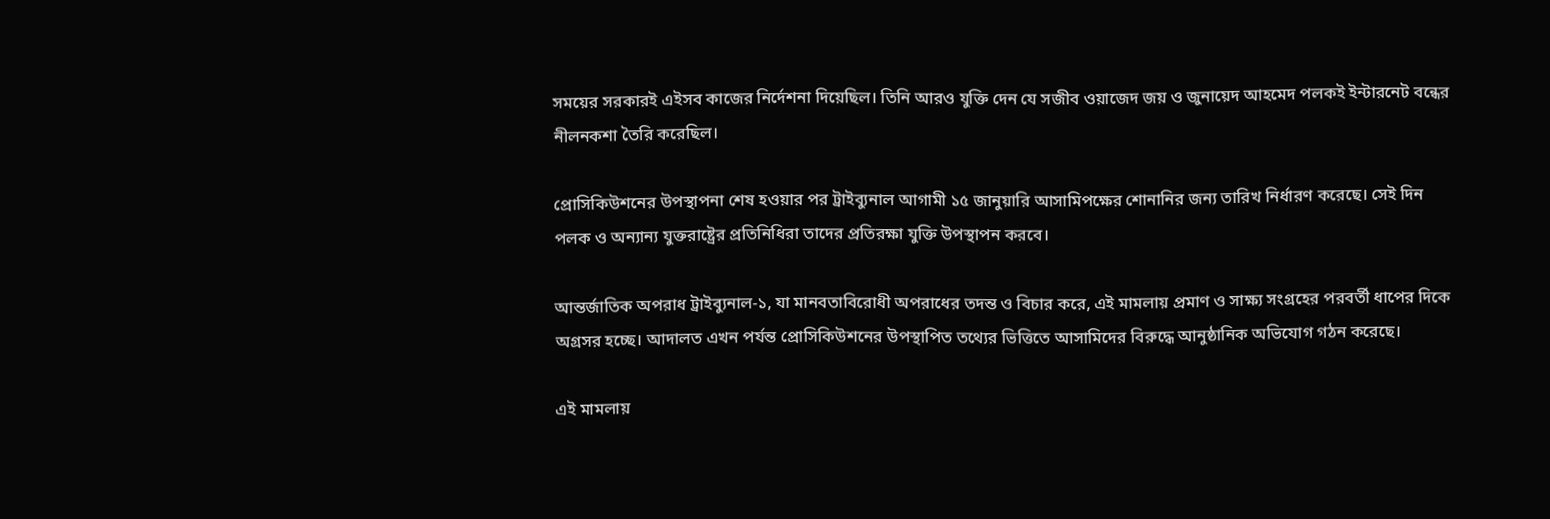সময়ের সরকারই এইসব কাজের নির্দেশনা দিয়েছিল। তিনি আরও যুক্তি দেন যে সজীব ওয়াজেদ জয় ও জুনায়েদ আহমেদ পলকই ইন্টারনেট বন্ধের নীলনকশা তৈরি করেছিল।

প্রোসিকিউশনের উপস্থাপনা শেষ হওয়ার পর ট্রাইব্যুনাল আগামী ১৫ জানুয়ারি আসামিপক্ষের শোনানির জন্য তারিখ নির্ধারণ করেছে। সেই দিন পলক ও অন্যান্য যুক্তরাষ্ট্রের প্রতিনিধিরা তাদের প্রতিরক্ষা যুক্তি উপস্থাপন করবে।

আন্তর্জাতিক অপরাধ ট্রাইব্যুনাল‑১, যা মানবতাবিরোধী অপরাধের তদন্ত ও বিচার করে, এই মামলায় প্রমাণ ও সাক্ষ্য সংগ্রহের পরবর্তী ধাপের দিকে অগ্রসর হচ্ছে। আদালত এখন পর্যন্ত প্রোসিকিউশনের উপস্থাপিত তথ্যের ভিত্তিতে আসামিদের বিরুদ্ধে আনুষ্ঠানিক অভিযোগ গঠন করেছে।

এই মামলায়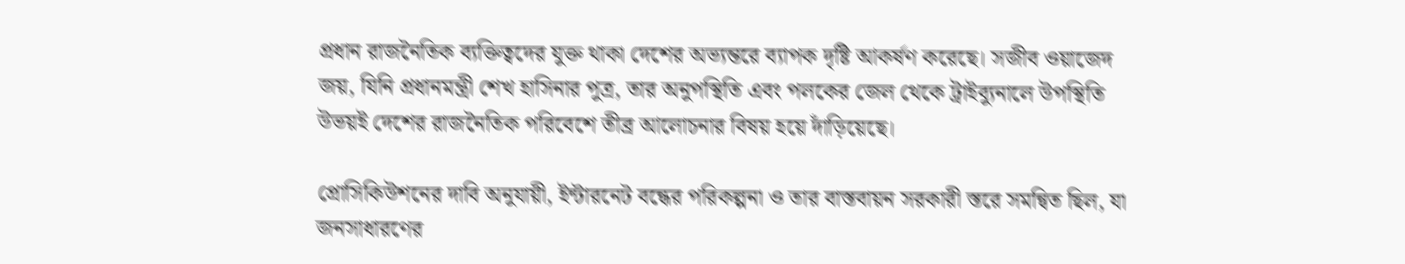প্রধান রাজনৈতিক ব্যক্তিত্বদের যুক্ত থাকা দেশের অভ্যন্তরে ব্যাপক দৃষ্টি আকর্ষণ করেছে। সজীব ওয়াজেদ জয়, যিনি প্রধানমন্ত্রী শেখ হাসিনার পুত্র, তার অনুপস্থিতি এবং পলকের জেল থেকে ট্রাইব্যুনালে উপস্থিতি উভয়ই দেশের রাজনৈতিক পরিবেশে তীব্র আলোচনার বিষয় হয়ে দাঁড়িয়েছে।

প্রোসিকিউশনের দাবি অনুযায়ী, ইন্টারনেট বন্ধের পরিকল্পনা ও তার বাস্তবায়ন সরকারী স্তরে সমন্বিত ছিল, যা জনসাধারণের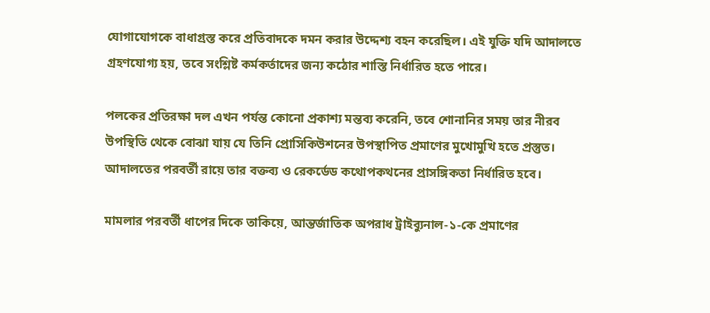যোগাযোগকে বাধাগ্রস্ত করে প্রতিবাদকে দমন করার উদ্দেশ্য বহন করেছিল। এই যুক্তি যদি আদালতে গ্রহণযোগ্য হয়, তবে সংশ্লিষ্ট কর্মকর্তাদের জন্য কঠোর শাস্তি নির্ধারিত হতে পারে।

পলকের প্রতিরক্ষা দল এখন পর্যন্ত কোনো প্রকাশ্য মন্তব্য করেনি, তবে শোনানির সময় তার নীরব উপস্থিতি থেকে বোঝা যায় যে তিনি প্রোসিকিউশনের উপস্থাপিত প্রমাণের মুখোমুখি হতে প্রস্তুত। আদালতের পরবর্তী রায়ে তার বক্তব্য ও রেকর্ডেড কথোপকথনের প্রাসঙ্গিকতা নির্ধারিত হবে।

মামলার পরবর্তী ধাপের দিকে তাকিয়ে, আন্তর্জাতিক অপরাধ ট্রাইব্যুনাল‑১-কে প্রমাণের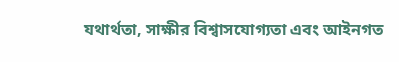যথার্থতা, সাক্ষীর বিশ্বাসযোগ্যতা এবং আইনগত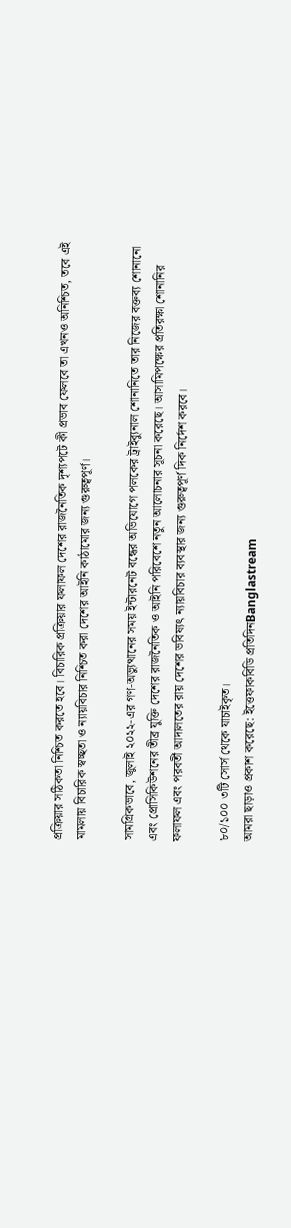প্রক্রিয়ার সঠিকতা নিশ্চিত করতে হবে। বিচারিক প্রক্রিয়ার ফলাফল দেশের রাজনৈতিক দৃশ্যপটে কী প্রভাব ফেলবে তা এখনও অনিশ্চিত, তবে এই মামলায় বিচারিক স্বচ্ছতা ও ন্যায়বিচার নিশ্চিত করা দেশের আইনি কাঠামোর জন্য গুরুত্বপূর্ণ।

সামগ্রিকভাবে, জুলাই ২০২২‑এর গণ‑অভ্যুত্থানের সময় ইন্টারনেট বন্ধের অভিযোগে পলকের ট্রাইব্যুনাল শোনানিতে তার নিজের বক্তব্য শোনানো এবং প্রোসিকিউশনের তীব্র যুক্তি দেশের রাজনৈতিক ও আইনি পরিবেশে নতুন আলোচনার সূচনা করেছে। আসামিপক্ষের প্রতিরক্ষা শোনানির ফলাফল এবং পরবর্তী আদালতের রায় দেশের ভবিষ্যৎ ন্যায়বিচার ব্যবস্থার জন্য গুরুত্বপূর্ণ দিক নির্দেশ করবে।

৮০/১০০ ৩টি সোর্স থেকে যাচাইকৃত।
আমরা ছাড়াও প্রকাশ করেছে: ইত্তেফাকবিডি প্রতিদিনBanglastream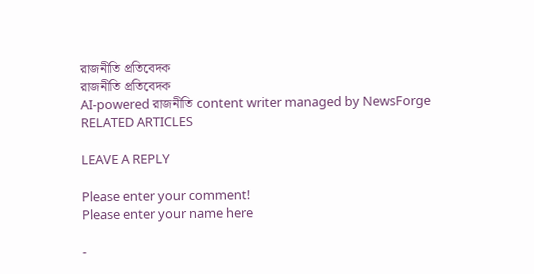রাজনীতি প্রতিবেদক
রাজনীতি প্রতিবেদক
AI-powered রাজনীতি content writer managed by NewsForge
RELATED ARTICLES

LEAVE A REPLY

Please enter your comment!
Please enter your name here

-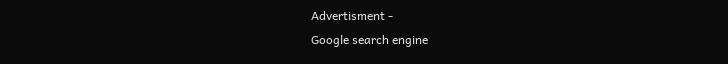Advertisment -
Google search engine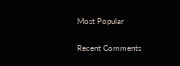Most Popular

Recent Comments